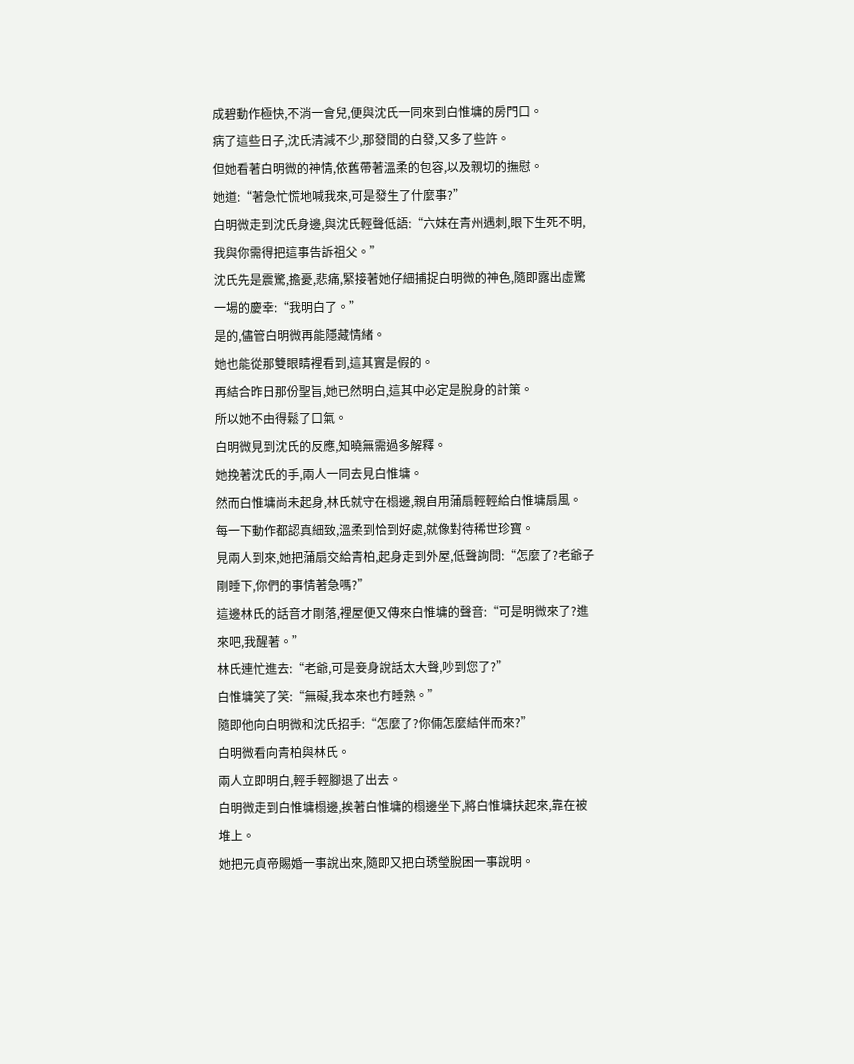成碧動作極快,不消一會兒,便與沈氏一同來到白惟墉的房門口。
病了這些日子,沈氏清減不少,那發間的白發,又多了些許。
但她看著白明微的神情,依舊帶著溫柔的包容,以及親切的撫慰。
她道:“著急忙慌地喊我來,可是發生了什麼事?”
白明微走到沈氏身邊,與沈氏輕聲低語:“六妹在青州遇刺,眼下生死不明,我與你需得把這事告訴祖父。”
沈氏先是震驚,擔憂,悲痛,緊接著她仔細捕捉白明微的神色,隨即露出虛驚一場的慶幸:“我明白了。”
是的,儘管白明微再能隱藏情緒。
她也能從那雙眼睛裡看到,這其實是假的。
再結合昨日那份聖旨,她已然明白,這其中必定是脫身的計策。
所以她不由得鬆了口氣。
白明微見到沈氏的反應,知曉無需過多解釋。
她挽著沈氏的手,兩人一同去見白惟墉。
然而白惟墉尚未起身,林氏就守在榻邊,親自用蒲扇輕輕給白惟墉扇風。
每一下動作都認真細致,溫柔到恰到好處,就像對待稀世珍寶。
見兩人到來,她把蒲扇交給青柏,起身走到外屋,低聲詢問:“怎麼了?老爺子剛睡下,你們的事情著急嗎?”
這邊林氏的話音才剛落,裡屋便又傳來白惟墉的聲音:“可是明微來了?進來吧,我醒著。”
林氏連忙進去:“老爺,可是妾身說話太大聲,吵到您了?”
白惟墉笑了笑:“無礙,我本來也冇睡熟。”
隨即他向白明微和沈氏招手:“怎麼了?你倆怎麼結伴而來?”
白明微看向青柏與林氏。
兩人立即明白,輕手輕腳退了出去。
白明微走到白惟墉榻邊,挨著白惟墉的榻邊坐下,將白惟墉扶起來,靠在被堆上。
她把元貞帝賜婚一事說出來,隨即又把白琇瑩脫困一事說明。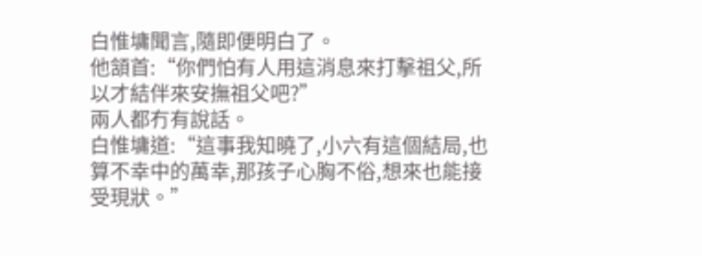白惟墉聞言,隨即便明白了。
他頷首:“你們怕有人用這消息來打擊祖父,所以才結伴來安撫祖父吧?”
兩人都冇有說話。
白惟墉道:“這事我知曉了,小六有這個結局,也算不幸中的萬幸,那孩子心胸不俗,想來也能接受現狀。”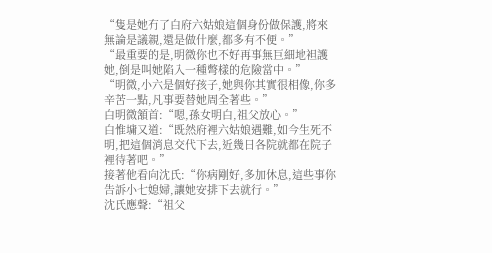“隻是她冇了白府六姑娘這個身份做保護,將來無論是議親,還是做什麼,都多有不便。”
“最重要的是,明微你也不好再事無巨細地袒護她,倒是叫她陷入一種彆樣的危險當中。”
“明微,小六是個好孩子,她與你其實很相像,你多辛苦一點,凡事要替她周全著些。”
白明微頷首:“嗯,孫女明白,祖父放心。”
白惟墉又道:“既然府裡六姑娘遇難,如今生死不明,把這個消息交代下去,近幾日各院就都在院子裡待著吧。”
接著他看向沈氏:“你病剛好,多加休息,這些事你告訴小七媳婦,讓她安排下去就行。”
沈氏應聲:“祖父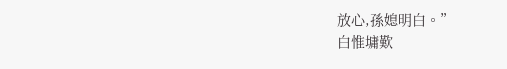放心,孫媳明白。”
白惟墉歎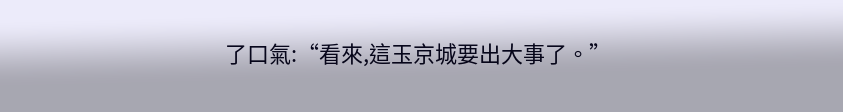了口氣:“看來,這玉京城要出大事了。”